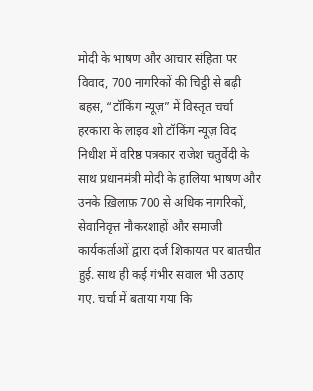मोदी के भाषण और आचार संहिता पर विवाद, 700 नागरिकों की चिट्ठी से बढ़ी बहस, “टॉकिंग न्यूज़” में विस्तृत चर्चा
हरकारा के लाइव शो टॉकिंग न्यूज़ विद निधीश में वरिष्ठ पत्रकार राजेश चतुर्वेदी के साथ प्रधानमंत्री मोदी के हालिया भाषण और उनके ख़िलाफ़ 700 से अधिक नागरिकों, सेवानिवृत्त नौकरशाहों और समाजी कार्यकर्ताओं द्वारा दर्ज शिकायत पर बातचीत हुई. साथ ही कई गंभीर सवाल भी उठाए गए. चर्चा में बताया गया कि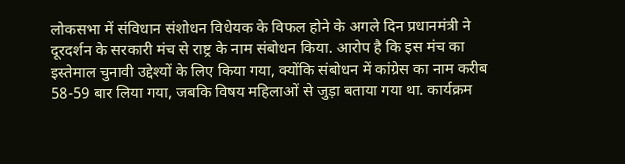लोकसभा में संविधान संशोधन विधेयक के विफल होने के अगले दिन प्रधानमंत्री ने दूरदर्शन के सरकारी मंच से राष्ट्र के नाम संबोधन किया. आरोप है कि इस मंच का इस्तेमाल चुनावी उद्देश्यों के लिए किया गया, क्योंकि संबोधन में कांग्रेस का नाम करीब 58-59 बार लिया गया, जबकि विषय महिलाओं से जुड़ा बताया गया था. कार्यक्रम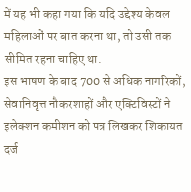में यह भी कहा गया कि यदि उद्देश्य केवल महिलाओं पर बात करना था, तो उसी तक सीमित रहना चाहिए था.
इस भाषण के बाद 700 से अधिक नागरिकों, सेवानिवृत्त नौकरशाहों और एक्टिविस्टों ने इलेक्शन कमीशन को पत्र लिखकर शिकायत दर्ज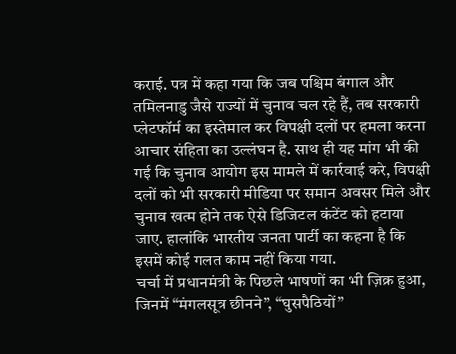कराई. पत्र में कहा गया कि जब पश्चिम बंगाल और तमिलनाडु जैसे राज्यों में चुनाव चल रहे हैं, तब सरकारी प्लेटफॉर्म का इस्तेमाल कर विपक्षी दलों पर हमला करना आचार संहिता का उल्लंघन है. साथ ही यह मांग भी की गई कि चुनाव आयोग इस मामले में कार्रवाई करे, विपक्षी दलों को भी सरकारी मीडिया पर समान अवसर मिले और चुनाव खत्म होने तक ऐसे डिजिटल कंटेंट को हटाया जाए. हालांकि भारतीय जनता पार्टी का कहना है कि इसमें कोई गलत काम नहीं किया गया.
चर्चा में प्रधानमंत्री के पिछले भाषणों का भी ज़िक्र हुआ, जिनमें “मंगलसूत्र छीनने”, “घुसपैठियों”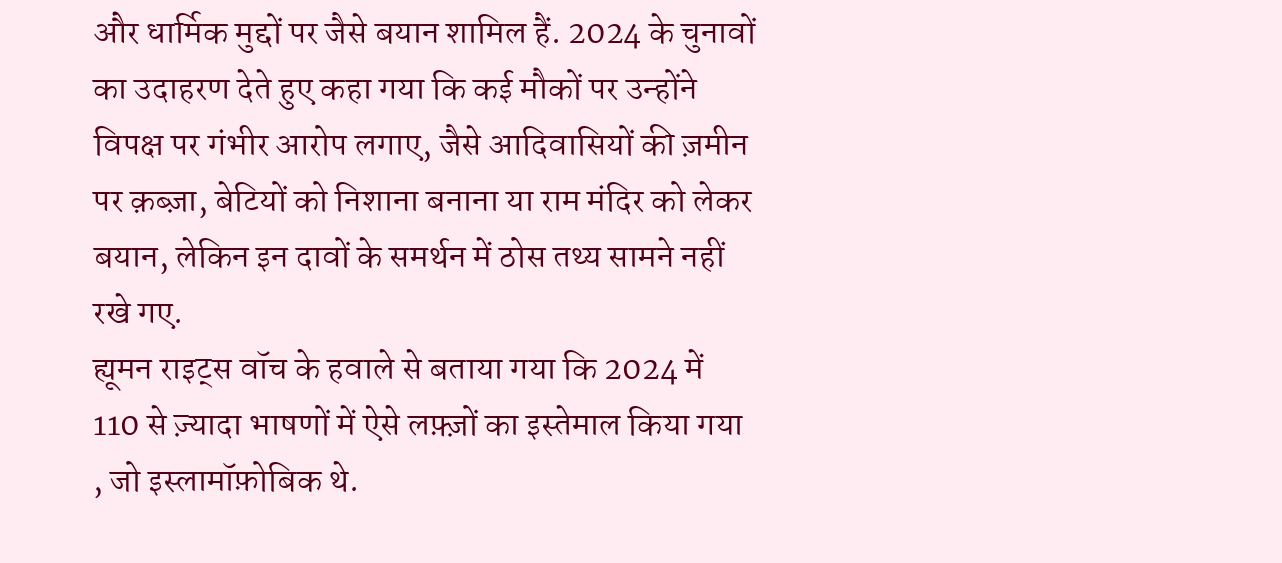और धार्मिक मुद्दों पर जैसे बयान शामिल हैं. 2024 के चुनावों का उदाहरण देते हुए कहा गया कि कई मौकों पर उन्होंने विपक्ष पर गंभीर आरोप लगाए, जैसे आदिवासियों की ज़मीन पर क़ब्ज़ा, बेटियों को निशाना बनाना या राम मंदिर को लेकर बयान, लेकिन इन दावों के समर्थन में ठोस तथ्य सामने नहीं रखे गए.
ह्यूमन राइट्स वॉच के हवाले से बताया गया कि 2024 में 110 से ज़्यादा भाषणों में ऐसे लफ़्ज़ों का इस्तेमाल किया गया , जो इस्लामॉफ़ोबिक थे.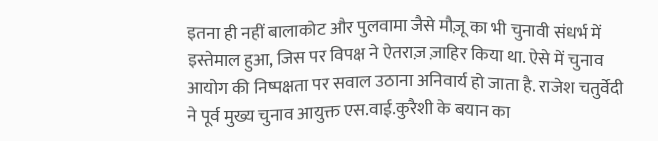इतना ही नहीं बालाकोट और पुलवामा जैसे मौज़ू का भी चुनावी संधर्भ में इस्तेमाल हुआ, जिस पर विपक्ष ने ऐतराज़ ज़ाहिर किया था. ऐसे में चुनाव आयोग की निष्पक्षता पर सवाल उठाना अनिवार्य हो जाता है. राजेश चतुर्वेदी ने पूर्व मुख्य चुनाव आयुक्त एस.वाई.कुरैशी के बयान का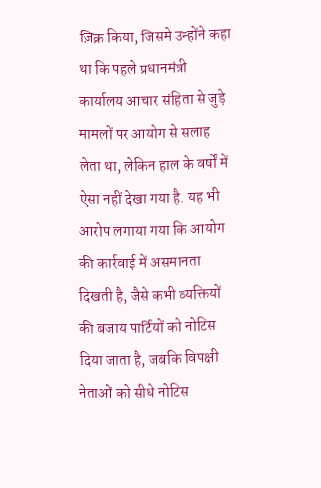ज़िक्र किया, जिसमे उन्होंने कहा था कि पहले प्रधानमंत्री कार्यालय आचार संहिता से जुड़े मामलों पर आयोग से सलाह लेता था, लेकिन हाल के वर्षों में ऐसा नहीं देखा गया है. यह भी आरोप लगाया गया कि आयोग की कार्रवाई में असमानता दिखती है, जैसे कभी व्यक्तियों की बजाय पार्टियों को नोटिस दिया जाता है, जबकि विपक्षी नेताओं को सीधे नोटिस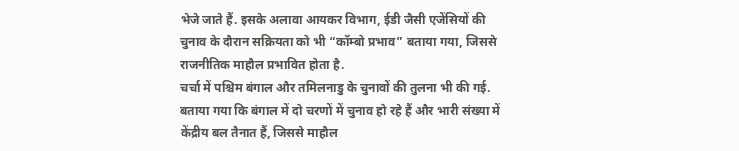भेजे जाते हैं. इसके अलावा आयकर विभाग, ईडी जैसी एजेंसियों की चुनाव के दौरान सक्रियता को भी “कॉम्बो प्रभाव” बताया गया, जिससे राजनीतिक माहौल प्रभावित होता है.
चर्चा में पश्चिम बंगाल और तमिलनाडु के चुनावों की तुलना भी की गई. बताया गया कि बंगाल में दो चरणों में चुनाव हो रहे हैं और भारी संख्या में केंद्रीय बल तैनात हैं, जिससे माहौल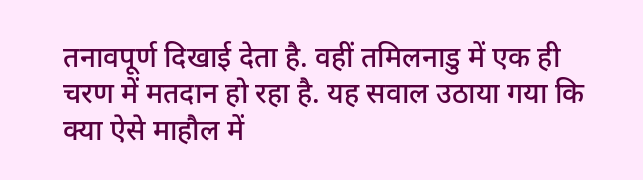तनावपूर्ण दिखाई देता है. वहीं तमिलनाडु में एक ही चरण में मतदान हो रहा है. यह सवाल उठाया गया कि क्या ऐसे माहौल में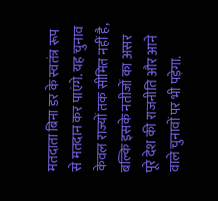मतदाता बिना डर के स्वतंत्र रूप से मतदान कर पाएंगे. यह चुनाव केवल राज्यों तक सीमित नहीं है, बल्कि इसके नतीजों का असर पूरे देश की राजनीति और आने वाले चुनावों पर भी पड़ेगा.